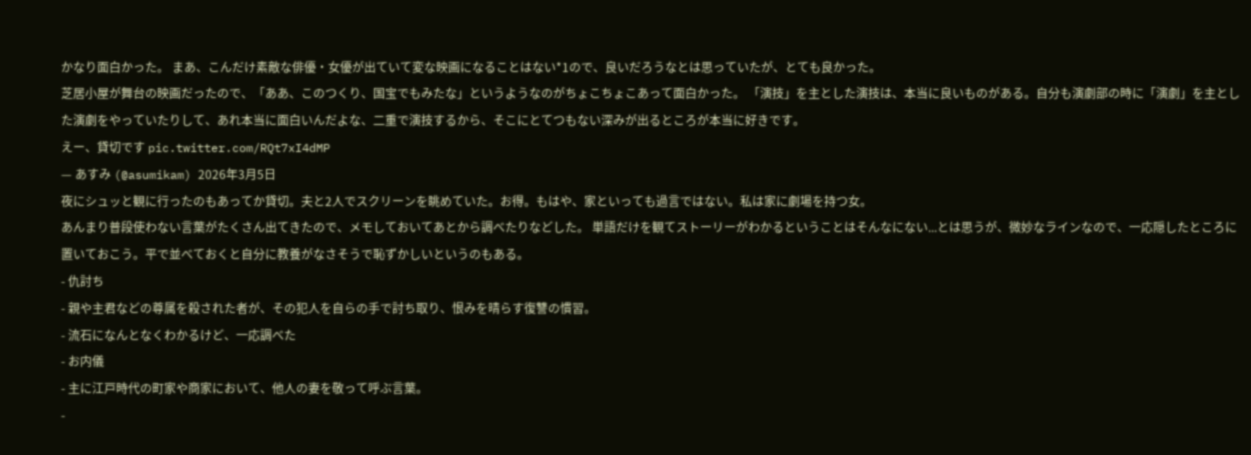かなり面白かった。 まあ、こんだけ素敵な俳優・女優が出ていて変な映画になることはない*1ので、良いだろうなとは思っていたが、とても良かった。
芝居小屋が舞台の映画だったので、「ああ、このつくり、国宝でもみたな」というようなのがちょこちょこあって面白かった。 「演技」を主とした演技は、本当に良いものがある。自分も演劇部の時に「演劇」を主とした演劇をやっていたりして、あれ本当に面白いんだよな、二重で演技するから、そこにとてつもない深みが出るところが本当に好きです。
えー、貸切です pic.twitter.com/RQt7xI4dMP
— あすみ (@asumikam) 2026年3月5日
夜にシュッと観に行ったのもあってか貸切。夫と2人でスクリーンを眺めていた。お得。もはや、家といっても過言ではない。私は家に劇場を持つ女。
あんまり普段使わない言葉がたくさん出てきたので、メモしておいてあとから調べたりなどした。 単語だけを観てストーリーがわかるということはそんなにない...とは思うが、微妙なラインなので、一応隠したところに置いておこう。平で並べておくと自分に教養がなさそうで恥ずかしいというのもある。
- 仇討ち
- 親や主君などの尊属を殺された者が、その犯人を自らの手で討ち取り、恨みを晴らす復讐の慣習。
- 流石になんとなくわかるけど、一応調べた
- お内儀
- 主に江戸時代の町家や商家において、他人の妻を敬って呼ぶ言葉。
-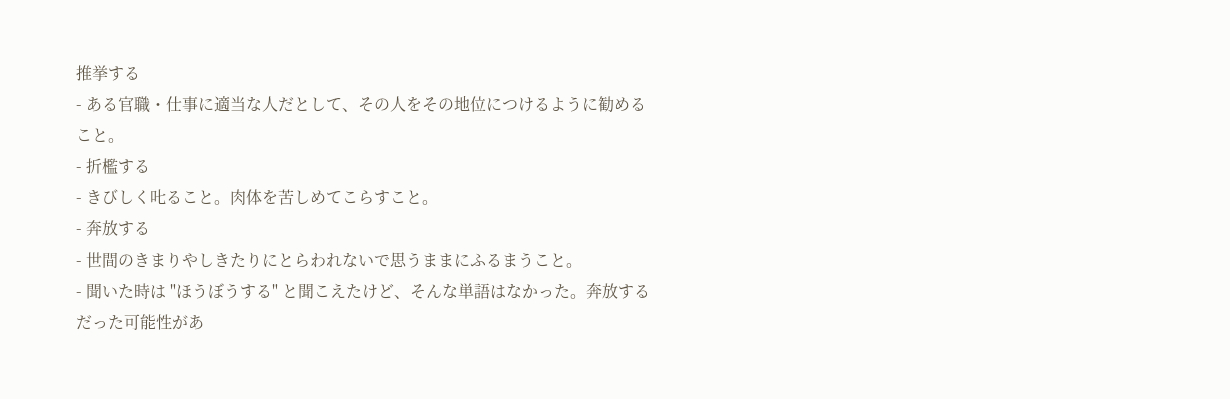推挙する
- ある官職・仕事に適当な人だとして、その人をその地位につけるように勧めること。
- 折檻する
- きびしく𠮟ること。肉体を苦しめてこらすこと。
- 奔放する
- 世間のきまりやしきたりにとらわれないで思うままにふるまうこと。
- 聞いた時は "ほうぼうする" と聞こえたけど、そんな単語はなかった。奔放するだった可能性があ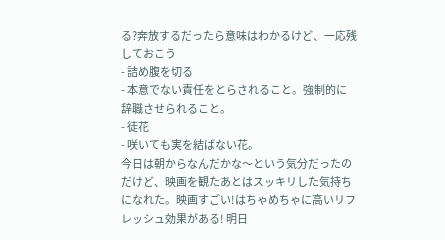る?奔放するだったら意味はわかるけど、一応残しておこう
- 詰め腹を切る
- 本意でない責任をとらされること。強制的に辞職させられること。
- 徒花
- 咲いても実を結ばない花。
今日は朝からなんだかな〜という気分だったのだけど、映画を観たあとはスッキリした気持ちになれた。映画すごい!はちゃめちゃに高いリフレッシュ効果がある! 明日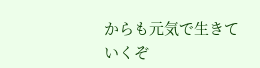からも元気で生きていくぞ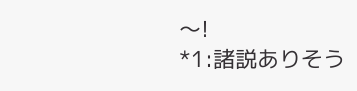〜!
*1:諸説ありそう